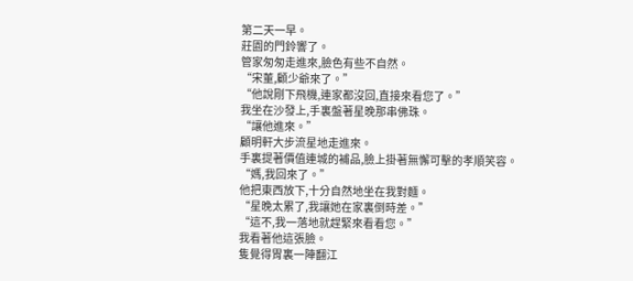第二天一早。
莊園的門鈴響了。
管家匆匆走進來,臉色有些不自然。
“宋董,顧少爺來了。”
“他說剛下飛機,連家都沒回,直接來看您了。”
我坐在沙發上,手裏盤著星晚那串佛珠。
“讓他進來。”
顧明軒大步流星地走進來。
手裏提著價值連城的補品,臉上掛著無懈可擊的孝順笑容。
“媽,我回來了。”
他把東西放下,十分自然地坐在我對麵。
“星晚太累了,我讓她在家裏倒時差。”
“這不,我一落地就趕緊來看看您。”
我看著他這張臉。
隻覺得胃裏一陣翻江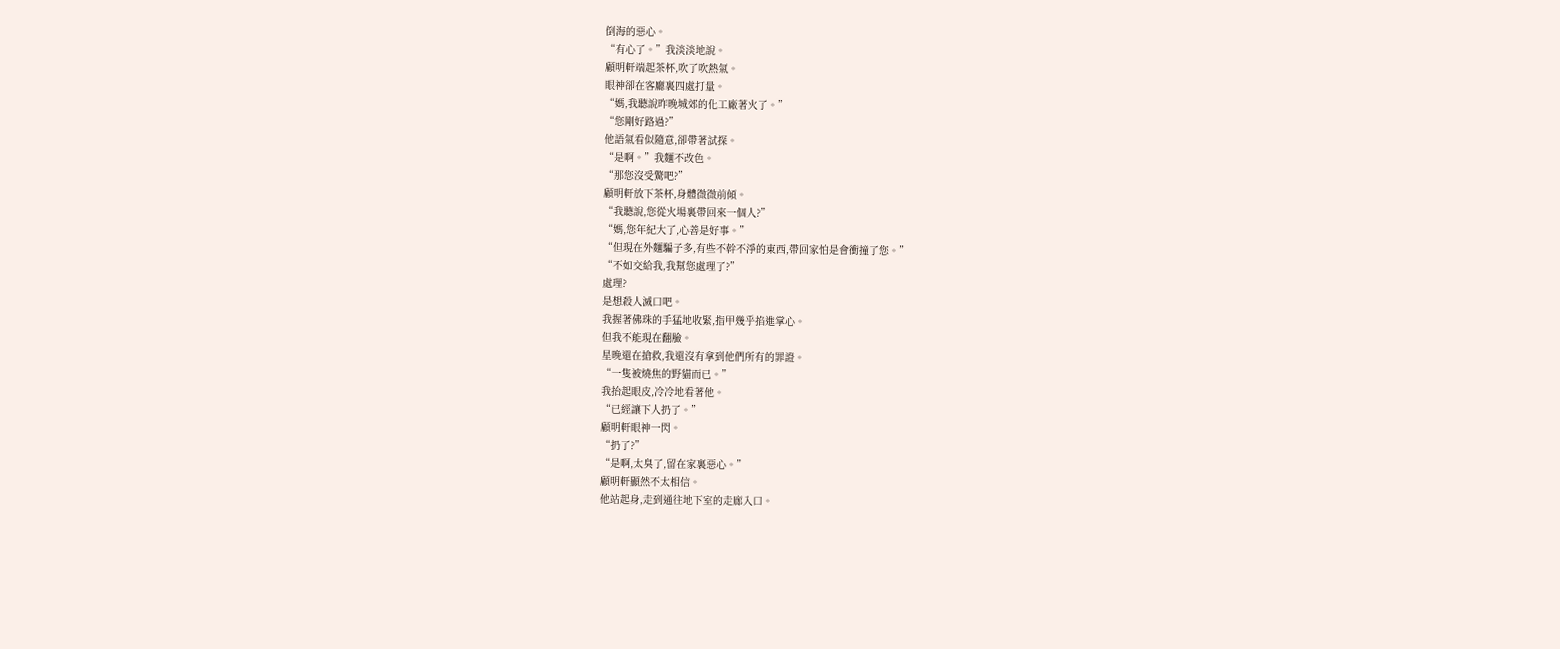倒海的惡心。
“有心了。”我淡淡地說。
顧明軒端起茶杯,吹了吹熱氣。
眼神卻在客廳裏四處打量。
“媽,我聽說昨晚城郊的化工廠著火了。”
“您剛好路過?”
他語氣看似隨意,卻帶著試探。
“是啊。”我麵不改色。
“那您沒受驚吧?”
顧明軒放下茶杯,身體微微前傾。
“我聽說,您從火場裏帶回來一個人?”
“媽,您年紀大了,心善是好事。”
“但現在外麵騙子多,有些不幹不淨的東西,帶回家怕是會衝撞了您。”
“不如交給我,我幫您處理了?”
處理?
是想殺人滅口吧。
我握著佛珠的手猛地收緊,指甲幾乎掐進掌心。
但我不能現在翻臉。
星晚還在搶救,我還沒有拿到他們所有的罪證。
“一隻被燒焦的野貓而已。”
我抬起眼皮,冷冷地看著他。
“已經讓下人扔了。”
顧明軒眼神一閃。
“扔了?”
“是啊,太臭了,留在家裏惡心。”
顧明軒顯然不太相信。
他站起身,走到通往地下室的走廊入口。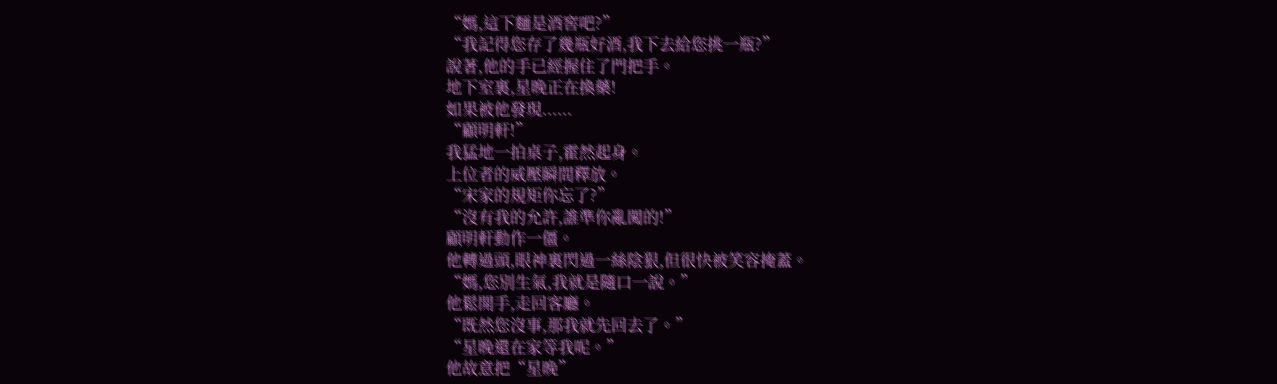“媽,這下麵是酒窖吧?”
“我記得您存了幾瓶好酒,我下去給您挑一瓶?”
說著,他的手已經握住了門把手。
地下室裏,星晚正在換藥!
如果被他發現......
“顧明軒!”
我猛地一拍桌子,霍然起身。
上位者的威壓瞬間釋放。
“宋家的規矩你忘了?”
“沒有我的允許,誰準你亂闖的!”
顧明軒動作一僵。
他轉過頭,眼神裏閃過一絲陰狠,但很快被笑容掩蓋。
“媽,您別生氣,我就是隨口一說。”
他鬆開手,走回客廳。
“既然您沒事,那我就先回去了。”
“星晚還在家等我呢。”
他故意把“星晚”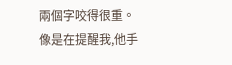兩個字咬得很重。
像是在提醒我,他手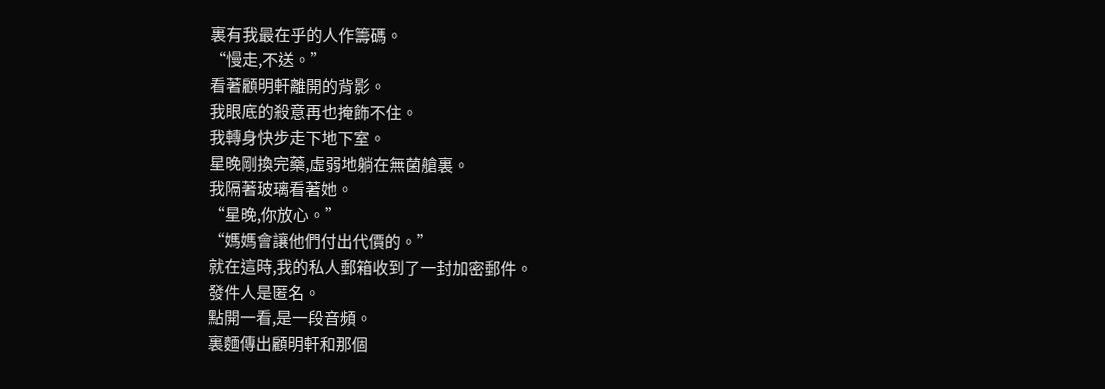裏有我最在乎的人作籌碼。
“慢走,不送。”
看著顧明軒離開的背影。
我眼底的殺意再也掩飾不住。
我轉身快步走下地下室。
星晚剛換完藥,虛弱地躺在無菌艙裏。
我隔著玻璃看著她。
“星晚,你放心。”
“媽媽會讓他們付出代價的。”
就在這時,我的私人郵箱收到了一封加密郵件。
發件人是匿名。
點開一看,是一段音頻。
裏麵傳出顧明軒和那個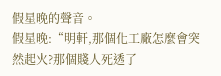假星晚的聲音。
假星晚:“明軒,那個化工廠怎麼會突然起火?那個賤人死透了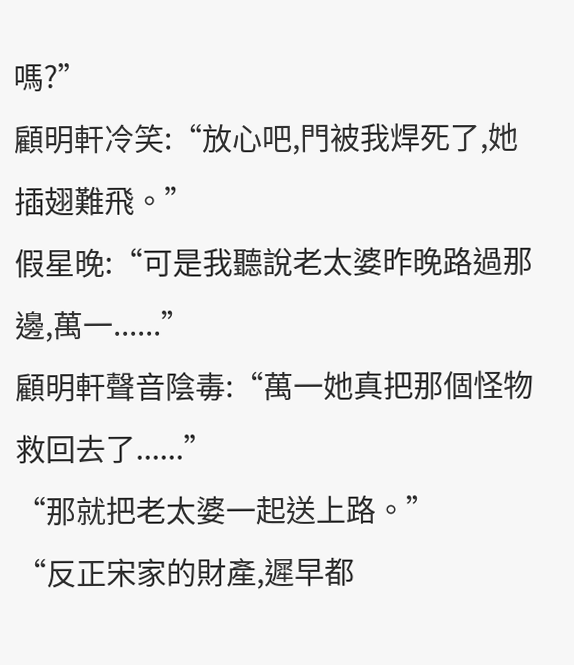嗎?”
顧明軒冷笑:“放心吧,門被我焊死了,她插翅難飛。”
假星晚:“可是我聽說老太婆昨晚路過那邊,萬一......”
顧明軒聲音陰毒:“萬一她真把那個怪物救回去了......”
“那就把老太婆一起送上路。”
“反正宋家的財產,遲早都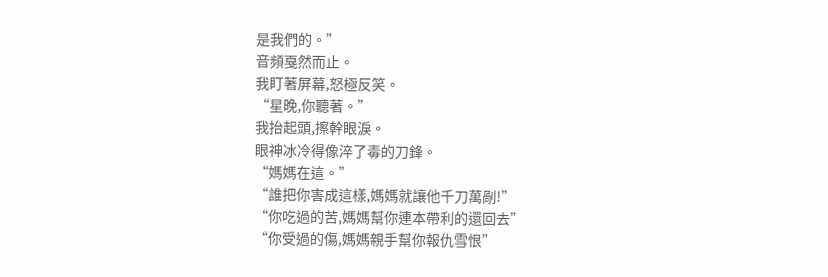是我們的。”
音頻戛然而止。
我盯著屏幕,怒極反笑。
“星晚,你聽著。”
我抬起頭,擦幹眼淚。
眼神冰冷得像淬了毒的刀鋒。
“媽媽在這。”
“誰把你害成這樣,媽媽就讓他千刀萬剮!”
“你吃過的苦,媽媽幫你連本帶利的還回去”
“你受過的傷,媽媽親手幫你報仇雪恨”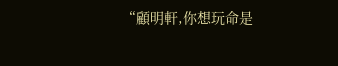“顧明軒,你想玩命是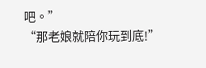吧。”
“那老娘就陪你玩到底!”